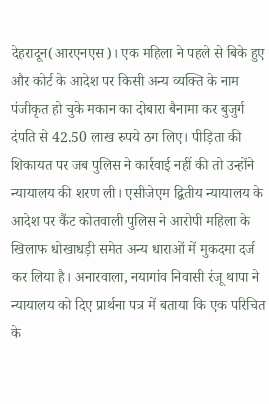देहरादून(आरएनएस)। एक महिला ने पहले से बिके हुए और कोर्ट के आदेश पर किसी अन्य व्यक्ति के नाम पंजीकृत हो चुके मकान का दोबारा बैनामा कर बुजुर्ग दंपति से 42.50 लाख रुपये ठग लिए। पीड़िता की शिकायत पर जब पुलिस ने कार्रवाई नहीं की तो उन्होंने न्यायालय की शरण ली। एसीजेएम द्वितीय न्यायालय के आदेश पर कैंट कोतवाली पुलिस ने आरोपी महिला के खिलाफ धोखाधड़ी समेत अन्य धाराओं में मुकदमा दर्ज कर लिया है। अनारवाला, नयागांव निवासी रंजू थापा ने न्यायालय को दिए प्रार्थना पत्र में बताया कि एक परिचित के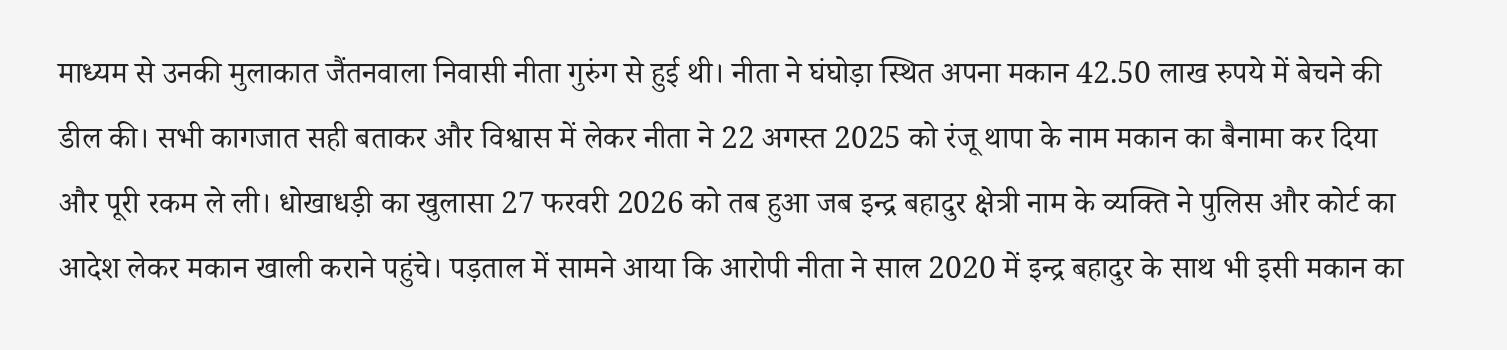माध्यम से उनकी मुलाकात जैंतनवाला निवासी नीता गुरुंग से हुई थी। नीता ने घंघोड़ा स्थित अपना मकान 42.50 लाख रुपये में बेचने की डील की। सभी कागजात सही बताकर और विश्वास में लेकर नीता ने 22 अगस्त 2025 को रंजू थापा के नाम मकान का बैनामा कर दिया और पूरी रकम ले ली। धोखाधड़ी का खुलासा 27 फरवरी 2026 को तब हुआ जब इन्द्र बहादुर क्षेत्री नाम के व्यक्ति ने पुलिस और कोर्ट का आदेश लेकर मकान खाली कराने पहुंचे। पड़ताल में सामने आया कि आरोपी नीता ने साल 2020 में इन्द्र बहादुर के साथ भी इसी मकान का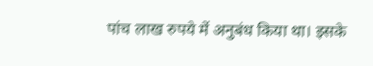पांच लाख रुपये में अनुबंध किया था। इसके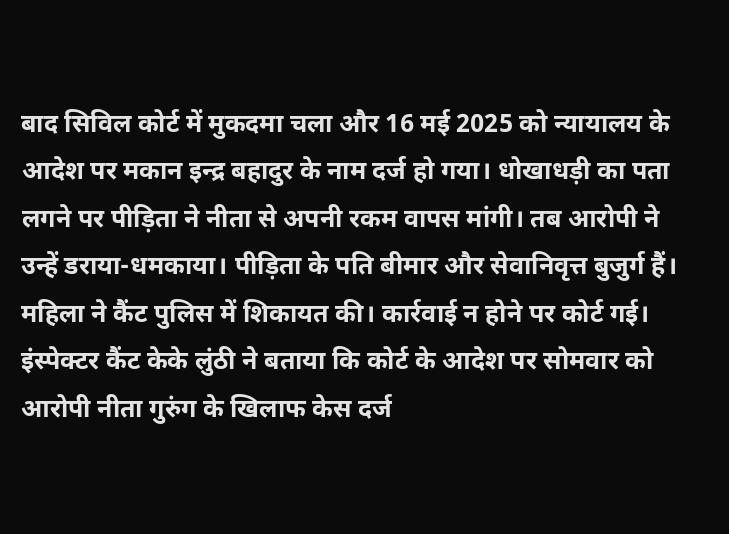बाद सिविल कोर्ट में मुकदमा चला और 16 मई 2025 को न्यायालय के आदेश पर मकान इन्द्र बहादुर के नाम दर्ज हो गया। धोखाधड़ी का पता लगने पर पीड़िता ने नीता से अपनी रकम वापस मांगी। तब आरोपी ने उन्हें डराया-धमकाया। पीड़िता के पति बीमार और सेवानिवृत्त बुजुर्ग हैं। महिला ने कैंट पुलिस में शिकायत की। कार्रवाई न होने पर कोर्ट गई। इंस्पेक्टर कैंट केके लुंठी ने बताया कि कोर्ट के आदेश पर सोमवार को आरोपी नीता गुरुंग के खिलाफ केस दर्ज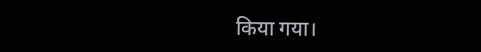किया गया।